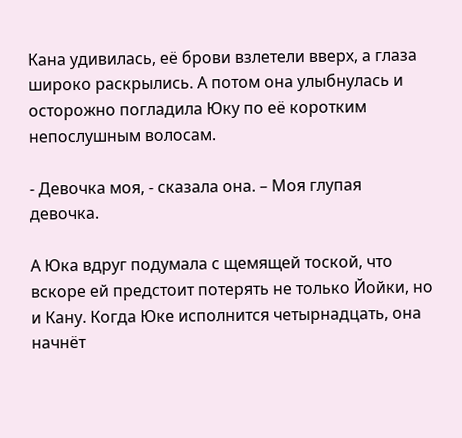Кана удивилась, её брови взлетели вверх, а глаза широко раскрылись. А потом она улыбнулась и осторожно погладила Юку по её коротким непослушным волосам.

- Девочка моя, - сказала она. – Моя глупая девочка.

А Юка вдруг подумала с щемящей тоской, что вскоре ей предстоит потерять не только Йойки, но и Кану. Когда Юке исполнится четырнадцать, она начнёт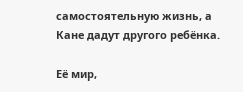самостоятельную жизнь, а Кане дадут другого ребёнка.

Её мир,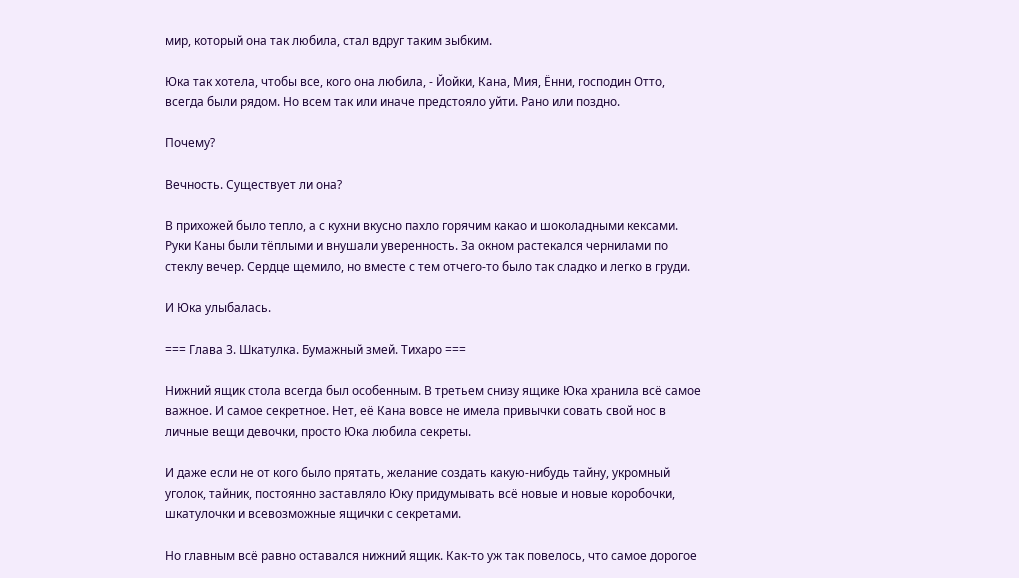мир, который она так любила, стал вдруг таким зыбким.

Юка так хотела, чтобы все, кого она любила, - Йойки, Кана, Мия, Ённи, господин Отто, всегда были рядом. Но всем так или иначе предстояло уйти. Рано или поздно.

Почему?

Вечность. Существует ли она?

В прихожей было тепло, а с кухни вкусно пахло горячим какао и шоколадными кексами. Руки Каны были тёплыми и внушали уверенность. За окном растекался чернилами по стеклу вечер. Сердце щемило, но вместе с тем отчего-то было так сладко и легко в груди.

И Юка улыбалась.

=== Глава 3. Шкатулка. Бумажный змей. Тихаро ===

Нижний ящик стола всегда был особенным. В третьем снизу ящике Юка хранила всё самое важное. И самое секретное. Нет, её Кана вовсе не имела привычки совать свой нос в личные вещи девочки, просто Юка любила секреты.

И даже если не от кого было прятать, желание создать какую-нибудь тайну, укромный уголок, тайник, постоянно заставляло Юку придумывать всё новые и новые коробочки, шкатулочки и всевозможные ящички с секретами.

Но главным всё равно оставался нижний ящик. Как-то уж так повелось, что самое дорогое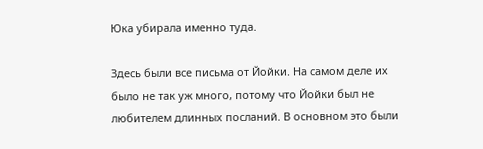Юка убирала именно туда.

Здесь были все письма от Йойки. На самом деле их было не так уж много, потому что Йойки был не любителем длинных посланий. В основном это были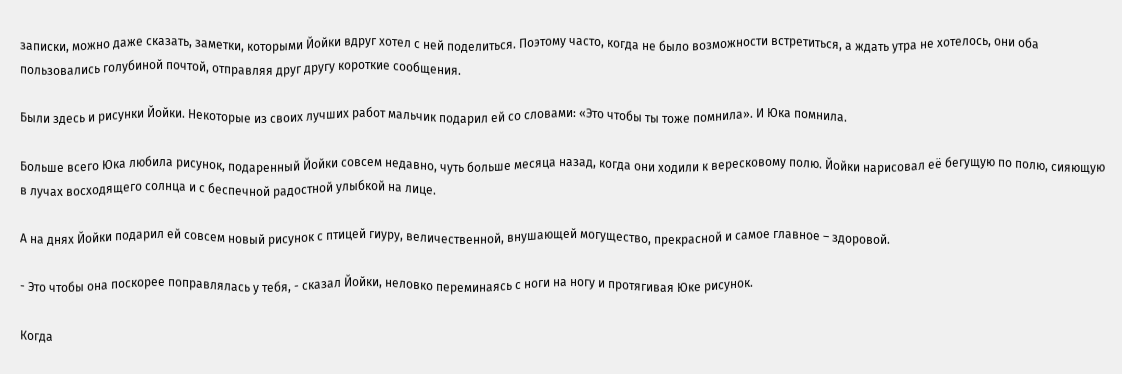записки, можно даже сказать, заметки, которыми Йойки вдруг хотел с ней поделиться. Поэтому часто, когда не было возможности встретиться, а ждать утра не хотелось, они оба пользовались голубиной почтой, отправляя друг другу короткие сообщения.

Были здесь и рисунки Йойки. Некоторые из своих лучших работ мальчик подарил ей со словами: «Это чтобы ты тоже помнила». И Юка помнила.

Больше всего Юка любила рисунок, подаренный Йойки совсем недавно, чуть больше месяца назад, когда они ходили к вересковому полю. Йойки нарисовал её бегущую по полю, сияющую в лучах восходящего солнца и с беспечной радостной улыбкой на лице.

А на днях Йойки подарил ей совсем новый рисунок с птицей гиуру, величественной, внушающей могущество, прекрасной и самое главное – здоровой.

- Это чтобы она поскорее поправлялась у тебя, - сказал Йойки, неловко переминаясь с ноги на ногу и протягивая Юке рисунок.

Когда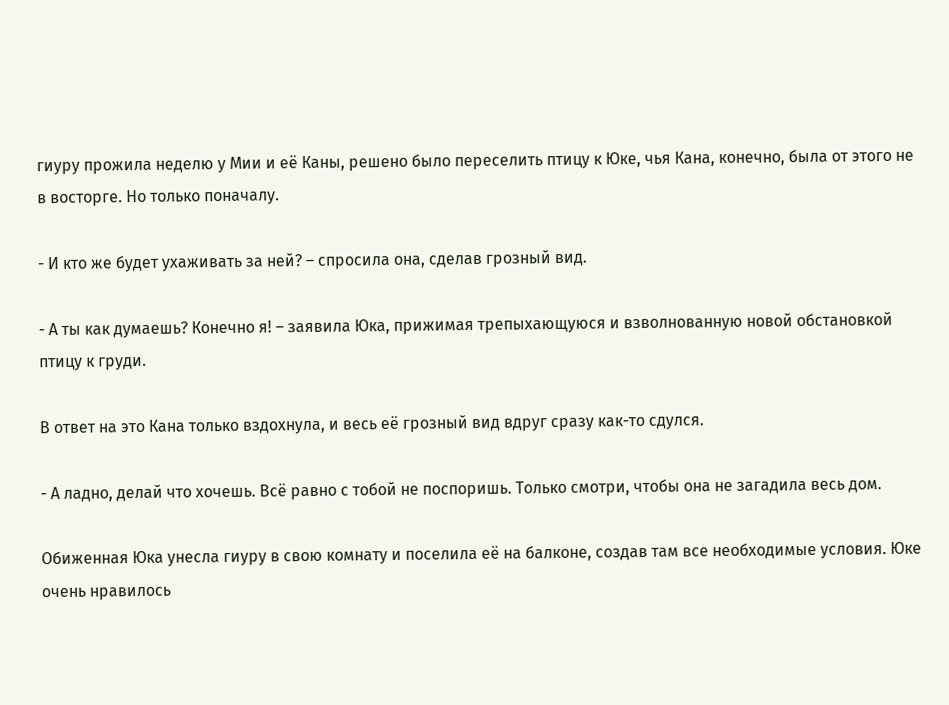гиуру прожила неделю у Мии и её Каны, решено было переселить птицу к Юке, чья Кана, конечно, была от этого не в восторге. Но только поначалу.

- И кто же будет ухаживать за ней? – спросила она, сделав грозный вид.

- А ты как думаешь? Конечно я! – заявила Юка, прижимая трепыхающуюся и взволнованную новой обстановкой птицу к груди.

В ответ на это Кана только вздохнула, и весь её грозный вид вдруг сразу как-то сдулся.

- А ладно, делай что хочешь. Всё равно с тобой не поспоришь. Только смотри, чтобы она не загадила весь дом.

Обиженная Юка унесла гиуру в свою комнату и поселила её на балконе, создав там все необходимые условия. Юке очень нравилось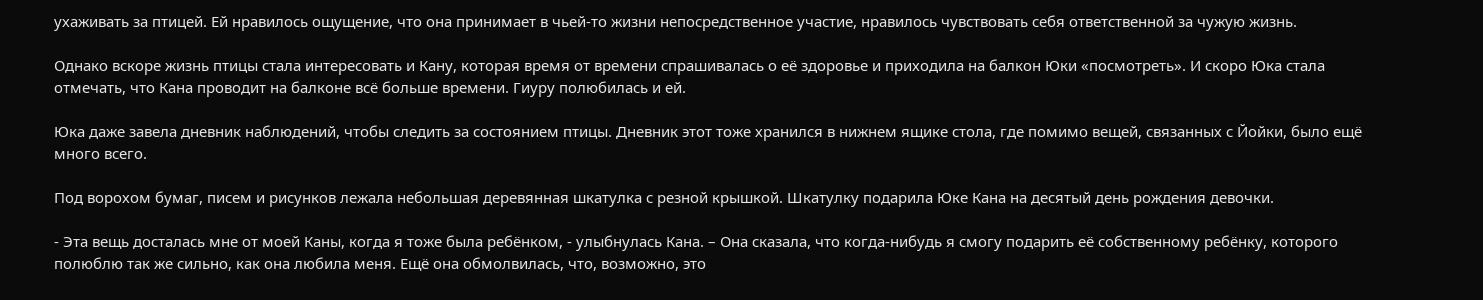ухаживать за птицей. Ей нравилось ощущение, что она принимает в чьей-то жизни непосредственное участие, нравилось чувствовать себя ответственной за чужую жизнь.

Однако вскоре жизнь птицы стала интересовать и Кану, которая время от времени спрашивалась о её здоровье и приходила на балкон Юки «посмотреть». И скоро Юка стала отмечать, что Кана проводит на балконе всё больше времени. Гиуру полюбилась и ей.

Юка даже завела дневник наблюдений, чтобы следить за состоянием птицы. Дневник этот тоже хранился в нижнем ящике стола, где помимо вещей, связанных с Йойки, было ещё много всего.

Под ворохом бумаг, писем и рисунков лежала небольшая деревянная шкатулка с резной крышкой. Шкатулку подарила Юке Кана на десятый день рождения девочки.

- Эта вещь досталась мне от моей Каны, когда я тоже была ребёнком, - улыбнулась Кана. – Она сказала, что когда-нибудь я смогу подарить её собственному ребёнку, которого полюблю так же сильно, как она любила меня. Ещё она обмолвилась, что, возможно, это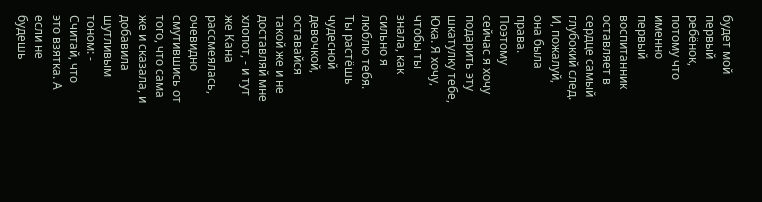будет мой первый ребёнок, потому что именно первый воспитанник оставляет в сердце самый глубокий след. И, пожалуй, она была права. Поэтому сейчас я хочу подарить эту шкатулку тебе, Юка. Я хочу, чтобы ты знала, как сильно я люблю тебя. Ты растёшь чудесной девочкой, оставайся такой же и не доставляй мне хлопот, - и тут же Кана рассмеялась, очевидно смутившись от того, что сама же и сказала, и добавила шутливым тоном: - Считай, что это взятка. А если не будешь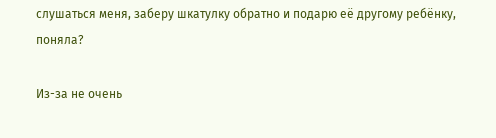слушаться меня, заберу шкатулку обратно и подарю её другому ребёнку, поняла?

Из-за не очень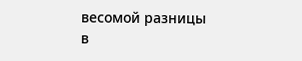весомой разницы в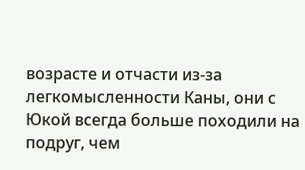возрасте и отчасти из-за легкомысленности Каны, они с Юкой всегда больше походили на подруг, чем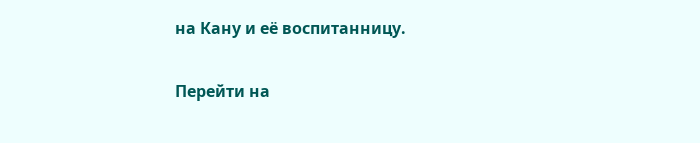на Кану и её воспитанницу.

Перейти на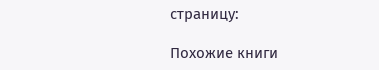страницу:

Похожие книги